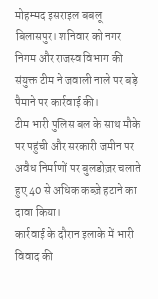मोहम्मद इसराइल बबलू
बिलासपुर। शनिवार को नगर निगम और राजस्व विभाग की संयुक्त टीम ने जवाली नाले पर बड़े पैमाने पर कार्रवाई की।
टीम भारी पुलिस बल के साथ मौके पर पहुंची और सरकारी जमीन पर अवैध निर्माणों पर बुलडोज़र चलाते हुए 40 से अधिक कब्ज़े हटाने का दावा किया।
कार्रवाई के दौरान इलाके में भारी विवाद की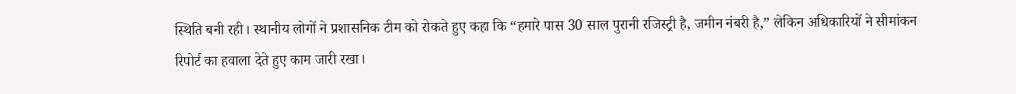स्थिति बनी रही। स्थानीय लोगों ने प्रशासनिक टीम को रोकते हुए कहा कि “हमारे पास 30 साल पुरानी रजिस्ट्री है, जमीन नंबरी है,” लेकिन अधिकारियों ने सीमांकन रिपोर्ट का हवाला देते हुए काम जारी रखा।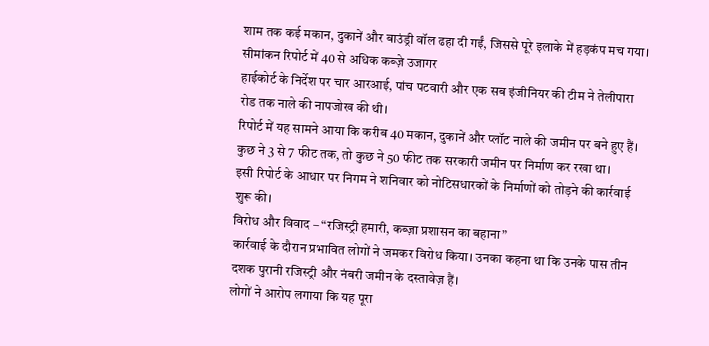शाम तक कई मकान, दुकानें और बाउंड्री वॉल ढहा दी गईं, जिससे पूरे इलाके में हड़कंप मच गया।
सीमांकन रिपोर्ट में 40 से अधिक कब्ज़े उजागर
हाईकोर्ट के निर्देश पर चार आरआई, पांच पटवारी और एक सब इंजीनियर की टीम ने तेलीपारा रोड तक नाले की नापजोख की थी।
रिपोर्ट में यह सामने आया कि करीब 40 मकान, दुकानें और प्लॉट नाले की जमीन पर बने हुए हैं।
कुछ ने 3 से 7 फीट तक, तो कुछ ने 50 फीट तक सरकारी जमीन पर निर्माण कर रखा था।
इसी रिपोर्ट के आधार पर निगम ने शनिवार को नोटिसधारकों के निर्माणों को तोड़ने की कार्रवाई शुरू की।
विरोध और विवाद – “रजिस्ट्री हमारी, कब्ज़ा प्रशासन का बहाना”
कार्रवाई के दौरान प्रभावित लोगों ने जमकर विरोध किया। उनका कहना था कि उनके पास तीन दशक पुरानी रजिस्ट्री और नंबरी जमीन के दस्तावेज़ हैं।
लोगों ने आरोप लगाया कि यह पूरा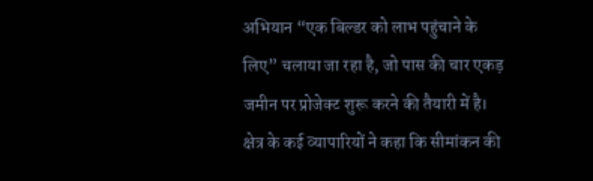अभियान “एक बिल्डर को लाभ पहुंचाने के लिए” चलाया जा रहा है, जो पास की चार एकड़ जमीन पर प्रोजेक्ट शुरू करने की तैयारी में है।
क्षेत्र के कई व्यापारियों ने कहा कि सीमांकन की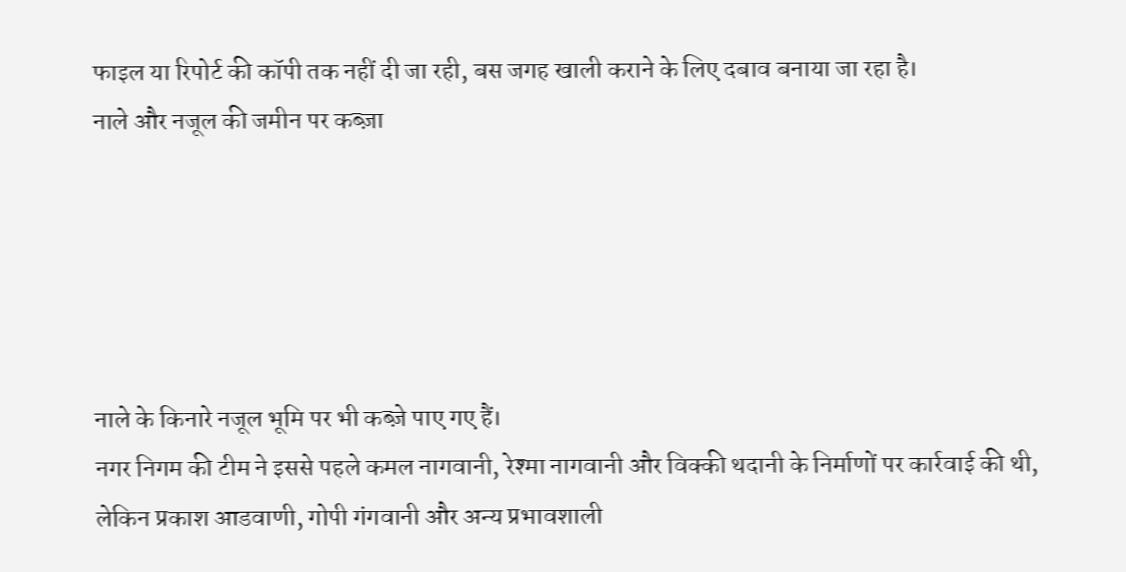फाइल या रिपोर्ट की कॉपी तक नहीं दी जा रही, बस जगह खाली कराने के लिए दबाव बनाया जा रहा है।
नाले और नजूल की जमीन पर कब्ज़ा





नाले के किनारे नजूल भूमि पर भी कब्ज़े पाए गए हैं।
नगर निगम की टीम ने इससे पहले कमल नागवानी, रेश्मा नागवानी और विक्की थदानी के निर्माणों पर कार्रवाई की थी,
लेकिन प्रकाश आडवाणी, गोपी गंगवानी और अन्य प्रभावशाली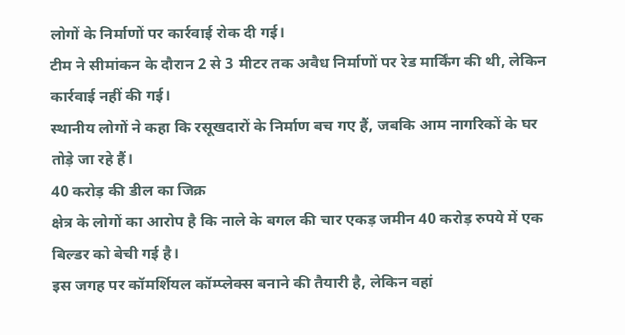लोगों के निर्माणों पर कार्रवाई रोक दी गई।
टीम ने सीमांकन के दौरान 2 से 3 मीटर तक अवैध निर्माणों पर रेड मार्किंग की थी, लेकिन कार्रवाई नहीं की गई।
स्थानीय लोगों ने कहा कि रसूखदारों के निर्माण बच गए हैं, जबकि आम नागरिकों के घर तोड़े जा रहे हैं।
40 करोड़ की डील का जिक्र
क्षेत्र के लोगों का आरोप है कि नाले के बगल की चार एकड़ जमीन 40 करोड़ रुपये में एक बिल्डर को बेची गई है।
इस जगह पर कॉमर्शियल कॉम्प्लेक्स बनाने की तैयारी है, लेकिन वहां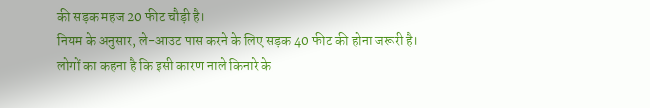की सड़क महज 20 फीट चौड़ी है।
नियम के अनुसार, ले-आउट पास करने के लिए सड़क 40 फीट की होना जरूरी है।
लोगों का कहना है कि इसी कारण नाले किनारे के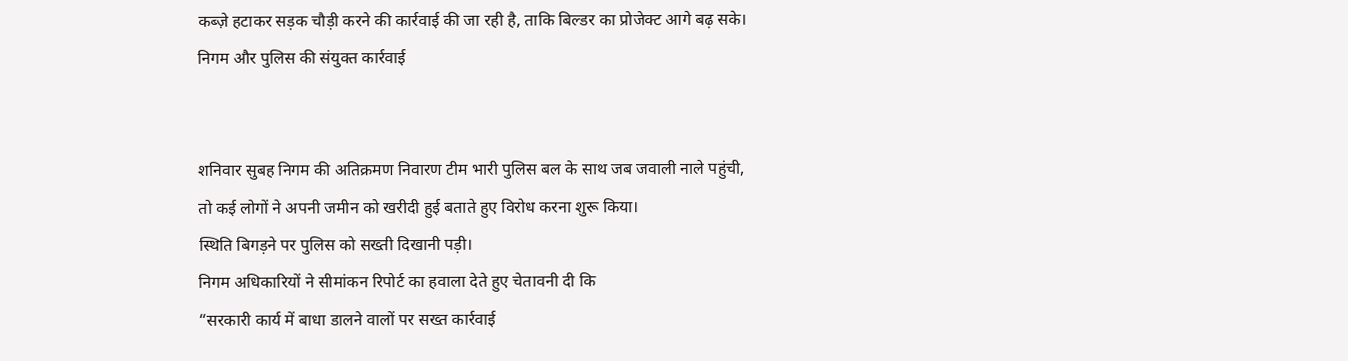कब्ज़े हटाकर सड़क चौड़ी करने की कार्रवाई की जा रही है, ताकि बिल्डर का प्रोजेक्ट आगे बढ़ सके।
निगम और पुलिस की संयुक्त कार्रवाई


शनिवार सुबह निगम की अतिक्रमण निवारण टीम भारी पुलिस बल के साथ जब जवाली नाले पहुंची,
तो कई लोगों ने अपनी जमीन को खरीदी हुई बताते हुए विरोध करना शुरू किया।
स्थिति बिगड़ने पर पुलिस को सख्ती दिखानी पड़ी।
निगम अधिकारियों ने सीमांकन रिपोर्ट का हवाला देते हुए चेतावनी दी कि
“सरकारी कार्य में बाधा डालने वालों पर सख्त कार्रवाई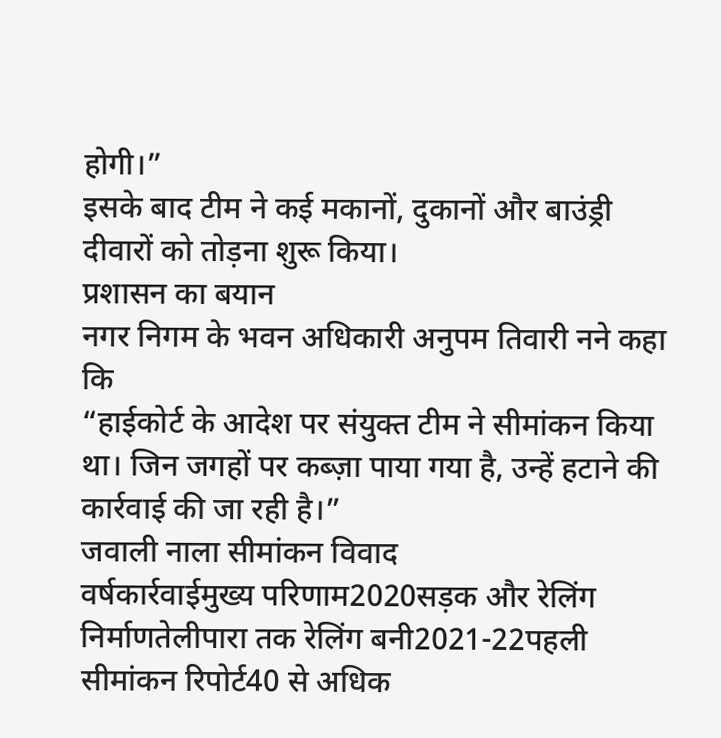होगी।”
इसके बाद टीम ने कई मकानों, दुकानों और बाउंड्री दीवारों को तोड़ना शुरू किया।
प्रशासन का बयान
नगर निगम के भवन अधिकारी अनुपम तिवारी नने कहा कि
“हाईकोर्ट के आदेश पर संयुक्त टीम ने सीमांकन किया था। जिन जगहों पर कब्ज़ा पाया गया है, उन्हें हटाने की कार्रवाई की जा रही है।”
जवाली नाला सीमांकन विवाद
वर्षकार्रवाईमुख्य परिणाम2020सड़क और रेलिंग निर्माणतेलीपारा तक रेलिंग बनी2021-22पहली सीमांकन रिपोर्ट40 से अधिक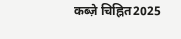कब्ज़े चिह्नित2025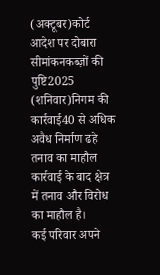(अक्टूबर)कोर्ट आदेश पर दोबारा सीमांकनकब्ज़ों की पुष्टि2025 (शनिवार)निगम की कार्रवाई40 से अधिक अवैध निर्माण ढहे
तनाव का माहौल
कार्रवाई के बाद क्षेत्र में तनाव और विरोध का माहौल है।
कई परिवार अपने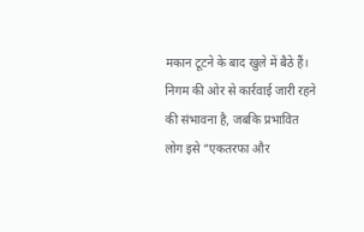मकान टूटने के बाद खुले में बैठे हैं।
निगम की ओर से कार्रवाई जारी रहने की संभावना है, जबकि प्रभावित लोग इसे “एकतरफा और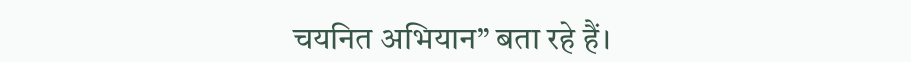चयनित अभियान” बता रहे हैं।